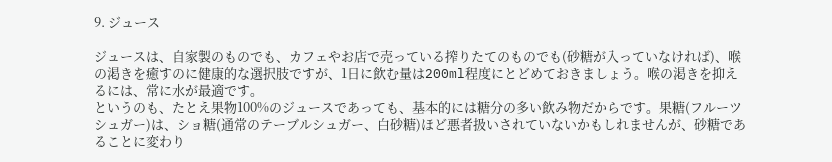9. ジュース

ジュースは、自家製のものでも、カフェやお店で売っている搾りたてのものでも(砂糖が入っていなければ)、喉の渇きを癒すのに健康的な選択肢ですが、1日に飲む量は200ml程度にとどめておきましょう。喉の渇きを抑えるには、常に水が最適です。
というのも、たとえ果物100%のジュースであっても、基本的には糖分の多い飲み物だからです。果糖(フルーツシュガー)は、ショ糖(通常のテーブルシュガー、白砂糖)ほど悪者扱いされていないかもしれませんが、砂糖であることに変わり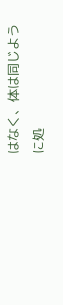はなく、体は同じように処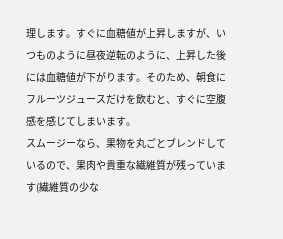理します。すぐに血糖値が上昇しますが、いつものように昼夜逆転のように、上昇した後には血糖値が下がります。そのため、朝食にフルーツジュースだけを飲むと、すぐに空腹感を感じてしまいます。
スムージーなら、果物を丸ごとブレンドしているので、果肉や貴重な繊維質が残っています(繊維質の少な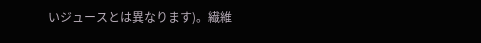いジュースとは異なります)。繊維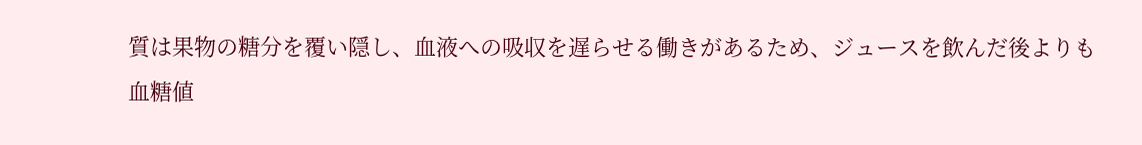質は果物の糖分を覆い隠し、血液への吸収を遅らせる働きがあるため、ジュースを飲んだ後よりも血糖値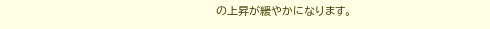の上昇が緩やかになります。